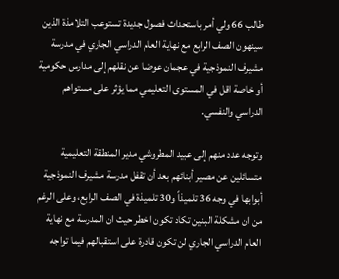طالب 66 ولي أمر باستحداث فصول جديدة تستوعب التلامذة الذين سينهون الصف الرابع مع نهاية العام الدراسي الجاري في مدرسة مشيرف النموذجية في عجمان عوضا عن نقلهم إلى مدارس حكومية أو خاصة اقل في المستوى التعليمي مما يؤثر على مستواهم الدراسي والنفسي.

وتوجه عدد منهم إلى عبيد المطروشي مدير المنطقة التعليمية متسائلين عن مصير أبنائهم بعد أن تقفل مدرسة مشيرف النموذجية أبوابها في وجه 36 تلميذاً و30 تلميذة في الصف الرابع، وعلى الرغم من ان مشكلة البنين تكاد تكون اخطر حيث ان المدرسة مع نهاية العام الدراسي الجاري لن تكون قادرة على استقبالهم فيما تواجه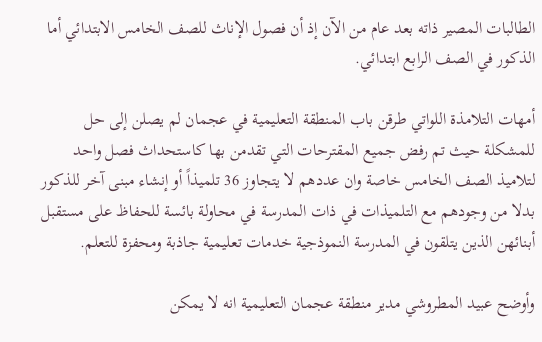الطالبات المصير ذاته بعد عام من الآن إذ أن فصول الإناث للصف الخامس الابتدائي أما الذكور في الصف الرابع ابتدائي.

أمهات التلامذة اللواتي طرقن باب المنطقة التعليمية في عجمان لم يصلن إلى حل للمشكلة حيث تم رفض جميع المقترحات التي تقدمن بها كاستحداث فصل واحد لتلاميذ الصف الخامس خاصة وان عددهم لا يتجاوز 36 تلميذاً أو إنشاء مبنى آخر للذكور بدلا من وجودهم مع التلميذات في ذات المدرسة في محاولة بائسة للحفاظ على مستقبل أبنائهن الذين يتلقون في المدرسة النموذجية خدمات تعليمية جاذبة ومحفزة للتعلم.

وأوضح عبيد المطروشي مدير منطقة عجمان التعليمية انه لا يمكن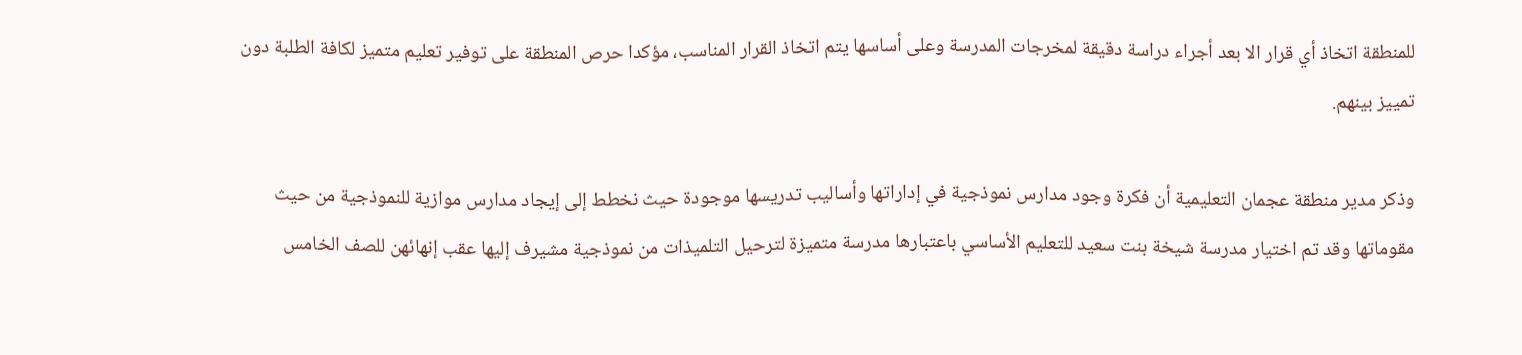للمنطقة اتخاذ أي قرار الا بعد أجراء دراسة دقيقة لمخرجات المدرسة وعلى أساسها يتم اتخاذ القرار المناسب، مؤكدا حرص المنطقة على توفير تعليم متميز لكافة الطلبة دون تمييز بينهم.

وذكر مدير منطقة عجمان التعليمية أن فكرة وجود مدارس نموذجية في إداراتها وأساليب تدريسها موجودة حيث نخطط إلى إيجاد مدارس موازية للنموذجية من حيث مقوماتها وقد تم اختيار مدرسة شيخة بنت سعيد للتعليم الأساسي باعتبارها مدرسة متميزة لترحيل التلميذات من نموذجية مشيرف إليها عقب إنهائهن للصف الخامس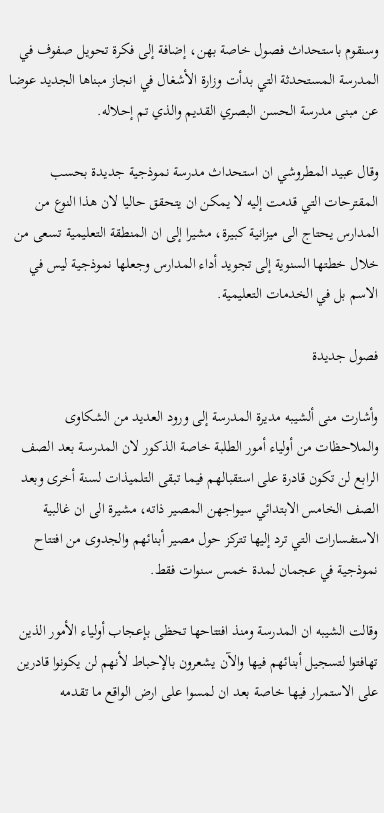وسنقوم باستحداث فصول خاصة بهن، إضافة إلى فكرة تحويل صفوف في المدرسة المستحدثة التي بدأت وزارة الأشغال في انجاز مبناها الجديد عوضا عن مبنى مدرسة الحسن البصري القديم والذي تم إحلاله.

وقال عبيد المطروشي ان استحداث مدرسة نموذجية جديدة بحسب المقترحات التي قدمت إليه لا يمكن ان يتحقق حاليا لان هذا النوع من المدارس يحتاج الى ميزانية كبيرة، مشيرا إلى ان المنطقة التعليمية تسعى من خلال خطتها السنوية إلى تجويد أداء المدارس وجعلها نموذجية ليس في الاسم بل في الخدمات التعليمية.

فصول جديدة

وأشارت منى ألشيبه مديرة المدرسة إلى ورود العديد من الشكاوى والملاحظات من أولياء أمور الطلبة خاصة الذكور لان المدرسة بعد الصف الرابع لن تكون قادرة على استقبالهم فيما تبقى التلميذات لسنة أخرى وبعد الصف الخامس الابتدائي سيواجهن المصير ذاته، مشيرة الى ان غالبية الاستفسارات التي ترد إليها تتركز حول مصير أبنائهم والجدوى من افتتاح نموذجية في عجمان لمدة خمس سنوات فقط.

وقالت الشيبه ان المدرسة ومنذ افتتاحها تحظى بإعجاب أولياء الأمور الذين تهافتوا لتسجيل أبنائهم فيها والآن يشعرون بالإحباط لأنهم لن يكونوا قادرين على الاستمرار فيها خاصة بعد ان لمسوا على ارض الواقع ما تقدمه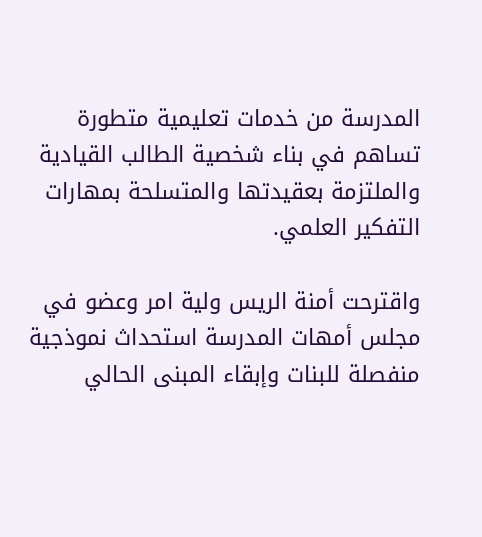المدرسة من خدمات تعليمية متطورة تساهم في بناء شخصية الطالب القيادية والملتزمة بعقيدتها والمتسلحة بمهارات التفكير العلمي.

واقترحت أمنة الريس ولية امر وعضو في مجلس أمهات المدرسة استحداث نموذجية منفصلة للبنات وإبقاء المبنى الحالي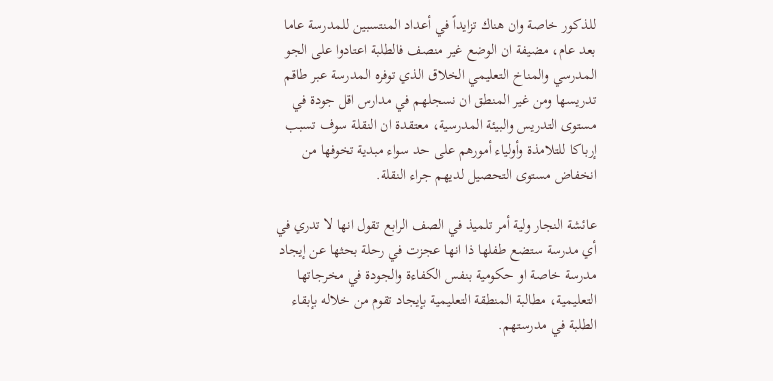للذكور خاصة وان هناك تزايداً في أعداد المنتسبين للمدرسة عاما بعد عام، مضيفة ان الوضع غير منصف فالطلبة اعتادوا على الجو المدرسي والمناخ التعليمي الخلاق الذي توفره المدرسة عبر طاقم تدريسها ومن غير المنطق ان نسجلهم في مدارس اقل جودة في مستوى التدريس والبيئة المدرسية، معتقدة ان النقلة سوف تسبب إرباكا للتلامذة وأولياء أمورهم على حد سواء مبدية تخوفها من انخفاض مستوى التحصيل لديهم جراء النقلة.

عائشة النجار ولية أمر تلميذ في الصف الرابع تقول انها لا تدري في أي مدرسة ستضع طفلها ذا انها عجزت في رحلة بحثها عن إيجاد مدرسة خاصة او حكومية بنفس الكفاءة والجودة في مخرجاتها التعليمية، مطالبة المنطقة التعليمية بإيجاد تقوم من خلاله بإبقاء الطلبة في مدرستهم.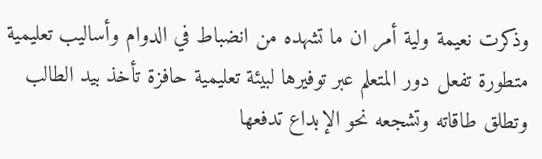وذكرت نعيمة ولية أمر ان ما تشهده من انضباط في الدوام وأساليب تعليمية متطورة تفعل دور المتعلم عبر توفيرها لبيئة تعليمية حافزة تأخذ بيد الطالب وتطلق طاقاته وتشجعه نحو الإبداع تدفعها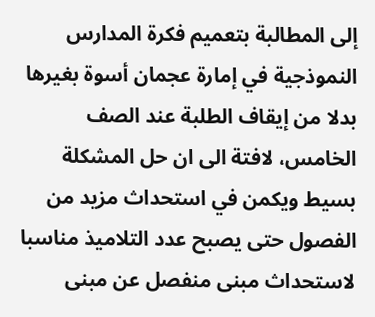إلى المطالبة بتعميم فكرة المدارس النموذجية في إمارة عجمان أسوة بغيرها بدلا من إيقاف الطلبة عند الصف الخامس، لافتة الى ان حل المشكلة بسيط ويكمن في استحداث مزيد من الفصول حتى يصبح عدد التلاميذ مناسبا لاستحداث مبنى منفصل عن مبنى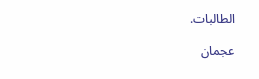الطالبات.

عجمان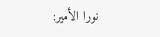نورا الأمير: